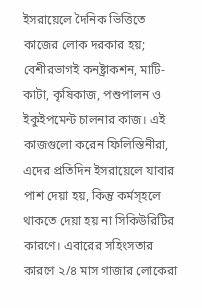ইসরায়েলে দৈনিক ভিত্তিতে কাজের লোক দরকার হয়; বেশীরভাগই কনষ্ট্রাকশন, মাটি-কাটা, কৃষিকাজ, পশুপালন ও ইকুইপমেন্ট চালনার কাজ। এই কাজগুলো করেন ফিলিস্তিনীরা, এদের প্রতিদিন ইসরায়েলে যাবার পাশ দেয়া হয়, কিন্তু কর্মস্হলে থাকতে দেয়া হয় না সিকিউরিটির কারণে। এবারের সহিংসতার কারণে ২/৪ মাস গাজার লোকেরা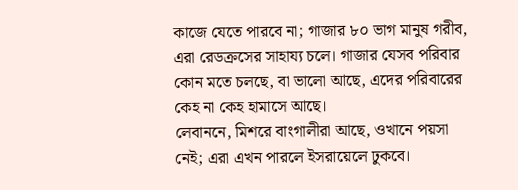কাজে যেতে পারবে না; গাজার ৮০ ভাগ মানুষ গরীব, এরা রেডক্রসের সাহায্য চলে। গাজার যেসব পরিবার কোন মতে চলছে, বা ভালো আছে, এদের পরিবারের কেহ না কেহ হামাসে আছে।
লেবাননে, মিশরে বাংগালীরা আছে, ওখানে পয়সা নেই; এরা এখন পারলে ইসরায়েলে ঢুকবে।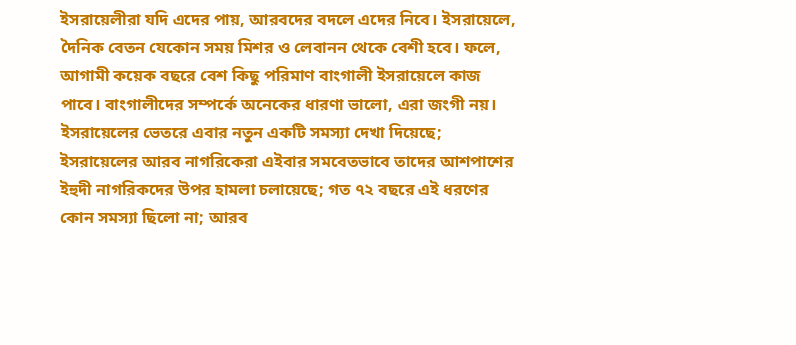ইসরায়েলীরা যদি এদের পায়, আরবদের বদলে এদের নিবে। ইসরায়েলে, দৈনিক বেতন যেকোন সময় মিশর ও লেবানন থেকে বেশী হবে। ফলে, আগামী কয়েক বছরে বেশ কিছু পরিমাণ বাংগালী ইসরায়েলে কাজ পাবে। বাংগালীদের সম্পর্কে অনেকের ধারণা ভালো, এরা জংগী নয়।
ইসরায়েলের ভেতরে এবার নতুন একটি সমস্যা দেখা দিয়েছে; ইসরায়েলের আরব নাগরিকেরা এইবার সমবেতভাবে তাদের আশপাশের ইহুদী নাগরিকদের উপর হামলা চলায়েছে; গত ৭২ বছরে এই ধরণের কোন সমস্যা ছিলো না; আরব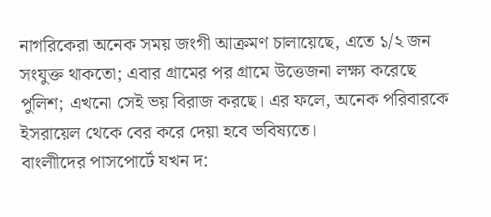নাগরিকেরা অনেক সময় জংগী আক্রমণ চালায়েছে, এতে ১/২ জন সংযুক্ত থাকতো; এবার গ্রামের পর গ্রামে উত্তেজনা লক্ষ্য করেছে পুলিশ; এখনো সেই ভয় বিরাজ করছে। এর ফলে, অনেক পরিবারকে ইসরায়েল থেকে বের করে দেয়া হবে ভবিষ্যতে।
বাংলাীদের পাসপোর্টে যখন দ: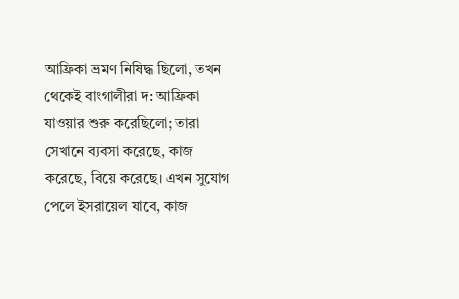আফ্রিকা ভ্রমণ নিষিদ্ধ ছিলো, তখন থেকেই বাংগালীরা দ: আফ্রিকা যাওয়ার শুরু করেছিলো; তারা সেখানে ব্যবসা করেছে, কাজ করেছে, বিয়ে করেছে। এখন সুযোগ পেলে ইসরায়েল যাবে, কাজ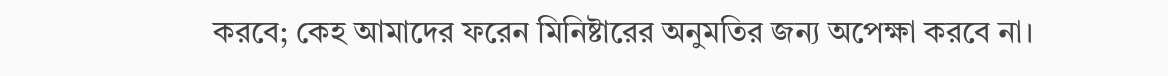করবে; কেহ আমাদের ফরেন মিনিষ্টারের অনুমতির জন্য অপেক্ষা করবে না।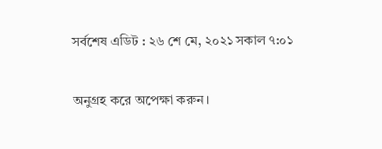সর্বশেষ এডিট : ২৬ শে মে, ২০২১ সকাল ৭:০১

অনুগ্রহ করে অপেক্ষা করুন।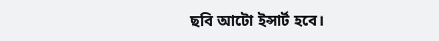ছবি আটো ইন্সার্ট হবে।